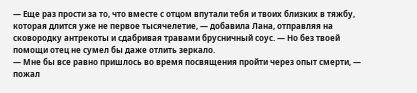— Еще раз прости за то, что вместе с отцом впутали тебя и твоих близких в тяжбу, которая длится уже не первое тысячелетие, — добавила Лана, отправляя на сковородку антрекоты и сдабривая травами брусничный соус. — Но без твоей помощи отец не сумел бы даже отлить зеркало.
— Мне бы все равно пришлось во время посвящения пройти через опыт смерти, — пожал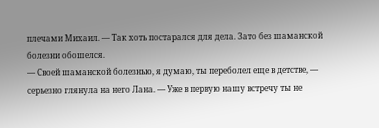плечами Михаил. — Так хоть постарался для дела. Зато без шаманской болезни обошелся.
— Своей шаманской болезнью, я думаю, ты переболел еще в детстве, — серьезно глянула на него Лана. — Уже в первую нашу встречу ты не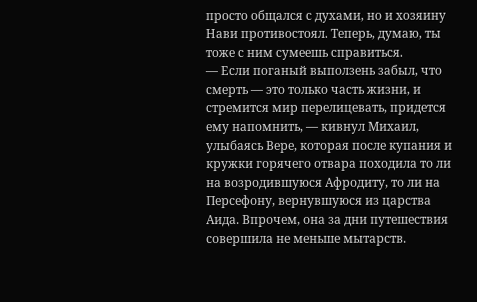просто общался с духами, но и хозяину Нави противостоял. Теперь, думаю, ты тоже с ним сумеешь справиться.
— Если поганый выползень забыл, что смерть — это только часть жизни, и стремится мир перелицевать, придется ему напомнить, — кивнул Михаил, улыбаясь Вере, которая после купания и кружки горячего отвара походила то ли на возродившуюся Афродиту, то ли на Персефону, вернувшуюся из царства Аида. Впрочем, она за дни путешествия совершила не меньше мытарств.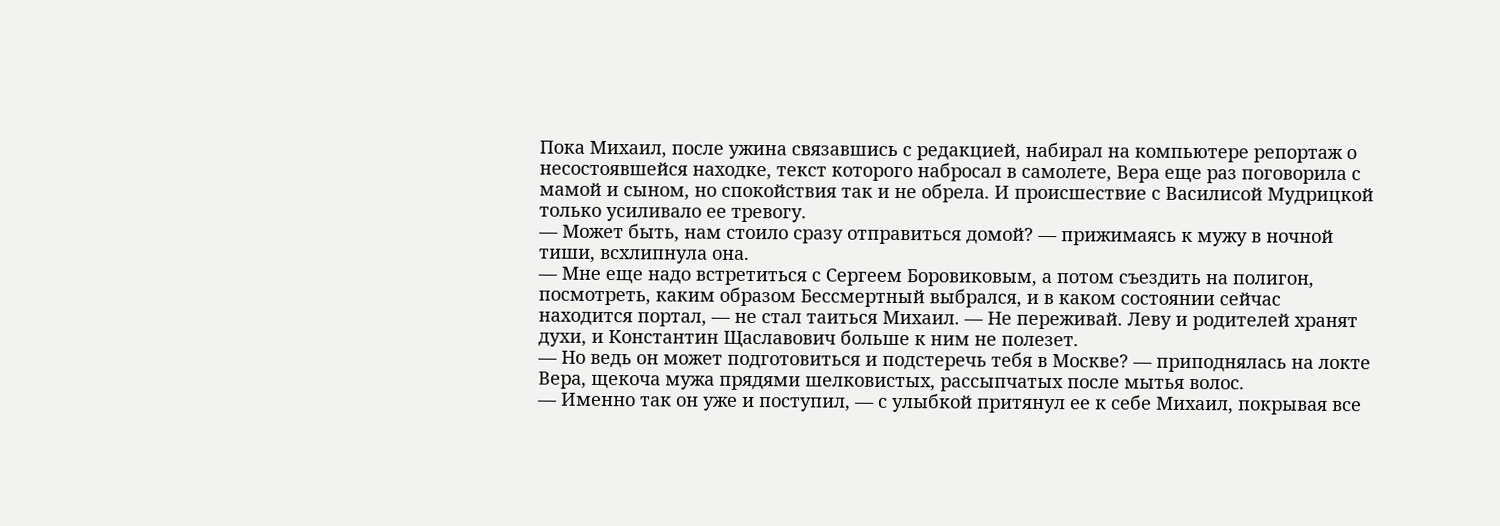Пока Михаил, после ужина связавшись с редакцией, набирал на компьютере репортаж о несостоявшейся находке, текст которого набросал в самолете, Вера еще раз поговорила с мамой и сыном, но спокойствия так и не обрела. И происшествие с Василисой Мудрицкой только усиливало ее тревогу.
— Может быть, нам стоило сразу отправиться домой? — прижимаясь к мужу в ночной тиши, всхлипнула она.
— Мне еще надо встретиться с Сергеем Боровиковым, а потом съездить на полигон, посмотреть, каким образом Бессмертный выбрался, и в каком состоянии сейчас находится портал, — не стал таиться Михаил. — Не переживай. Леву и родителей хранят духи, и Константин Щаславович больше к ним не полезет.
— Но ведь он может подготовиться и подстеречь тебя в Москве? — приподнялась на локте Вера, щекоча мужа прядями шелковистых, рассыпчатых после мытья волос.
— Именно так он уже и поступил, — с улыбкой притянул ее к себе Михаил, покрывая все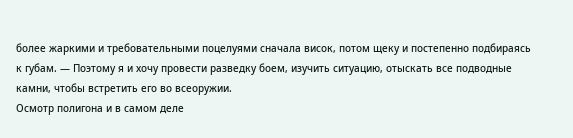более жаркими и требовательными поцелуями сначала висок, потом щеку и постепенно подбираясь к губам. — Поэтому я и хочу провести разведку боем, изучить ситуацию, отыскать все подводные камни, чтобы встретить его во всеоружии.
Осмотр полигона и в самом деле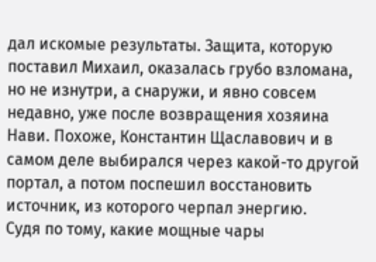дал искомые результаты. Защита, которую поставил Михаил, оказалась грубо взломана, но не изнутри, а снаружи, и явно совсем недавно, уже после возвращения хозяина Нави. Похоже, Константин Щаславович и в самом деле выбирался через какой-то другой портал, а потом поспешил восстановить источник, из которого черпал энергию.
Судя по тому, какие мощные чары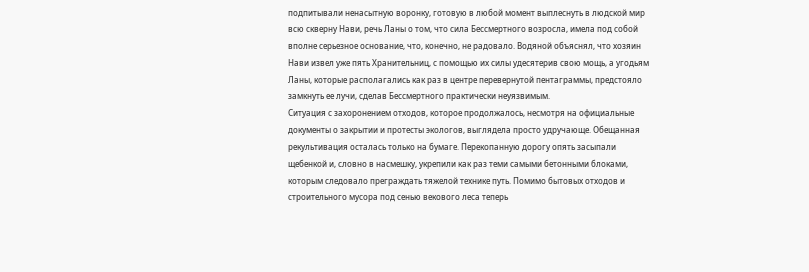подпитывали ненасытную воронку, готовую в любой момент выплеснуть в людской мир всю скверну Нави, речь Ланы о том, что сила Бессмертного возросла, имела под собой вполне серьезное основание, что, конечно, не радовало. Водяной объяснял, что хозяин Нави извел уже пять Хранительниц, с помощью их силы удесятерив свою мощь, а угодьям Ланы, которые располагались как раз в центре перевернутой пентаграммы, предстояло замкнуть ее лучи, сделав Бессмертного практически неуязвимым.
Ситуация с захоронением отходов, которое продолжалось, несмотря на официальные документы о закрытии и протесты экологов, выглядела просто удручающе. Обещанная рекультивация осталась только на бумаге. Перекопанную дорогу опять засыпали щебенкой и, словно в насмешку, укрепили как раз теми самыми бетонными блоками, которым следовало преграждать тяжелой технике путь. Помимо бытовых отходов и строительного мусора под сенью векового леса теперь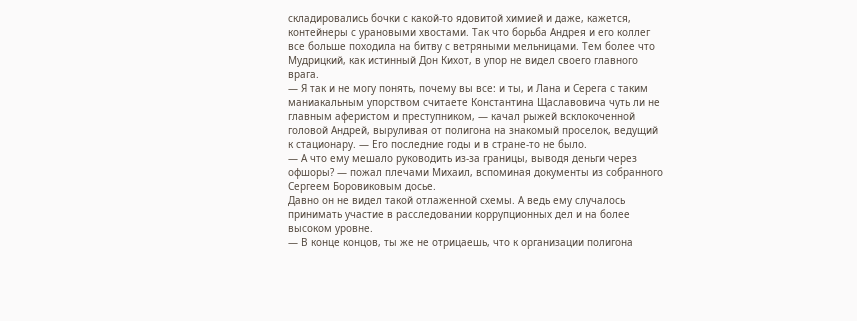складировались бочки с какой-то ядовитой химией и даже, кажется, контейнеры с урановыми хвостами. Так что борьба Андрея и его коллег все больше походила на битву с ветряными мельницами. Тем более что Мудрицкий, как истинный Дон Кихот, в упор не видел своего главного врага.
— Я так и не могу понять, почему вы все: и ты, и Лана и Серега с таким маниакальным упорством считаете Константина Щаславовича чуть ли не главным аферистом и преступником, — качал рыжей всклокоченной головой Андрей, выруливая от полигона на знакомый проселок, ведущий к стационару. — Его последние годы и в стране-то не было.
— А что ему мешало руководить из-за границы, выводя деньги через офшоры? — пожал плечами Михаил, вспоминая документы из собранного Сергеем Боровиковым досье.
Давно он не видел такой отлаженной схемы. А ведь ему случалось принимать участие в расследовании коррупционных дел и на более высоком уровне.
— В конце концов, ты же не отрицаешь, что к организации полигона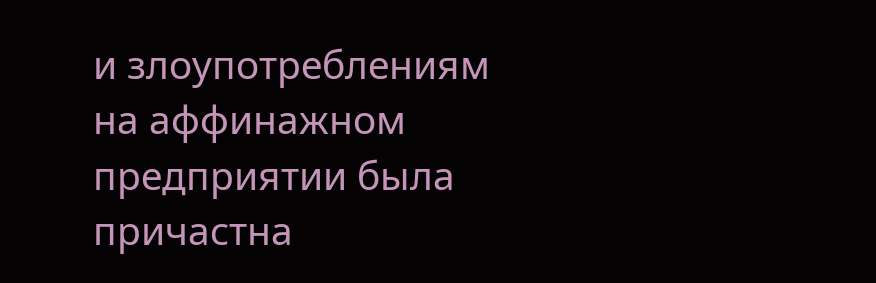и злоупотреблениям на аффинажном предприятии была причастна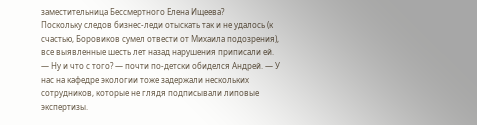заместительница Бессмертного Елена Ищеева?
Поскольку следов бизнес-леди отыскать так и не удалось (к счастью, Боровиков сумел отвести от Михаила подозрения), все выявленные шесть лет назад нарушения приписали ей.
— Ну и что с того? — почти по-детски обиделся Андрей. — У нас на кафедре экологии тоже задержали нескольких сотрудников, которые не глядя подписывали липовые экспертизы.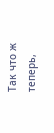Так что ж теперь,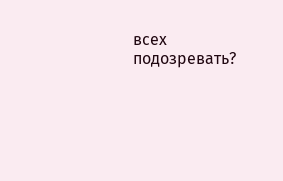всех подозревать?